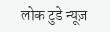लोक टुडे न्यूज़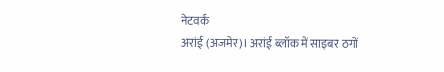नेटवर्क
अरांई (अजमेर)। अरांई ब्लॉक में साइबर ठगों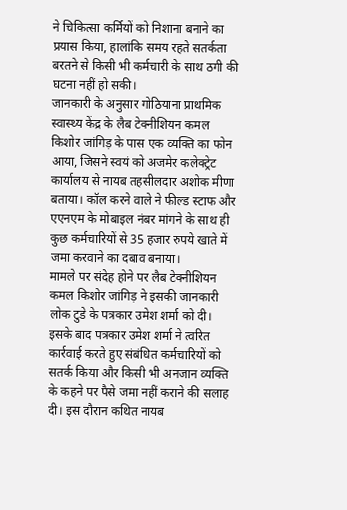ने चिकित्सा कर्मियों को निशाना बनाने का प्रयास किया, हालांकि समय रहते सतर्कता बरतने से किसी भी कर्मचारी के साथ ठगी की घटना नहीं हो सकी।
जानकारी के अनुसार गोठियाना प्राथमिक स्वास्थ्य केंद्र के लैब टेक्नीशियन कमल किशोर जांगिड़ के पास एक व्यक्ति का फोन आया, जिसने स्वयं को अजमेर कलेक्ट्रेट कार्यालय से नायब तहसीलदार अशोक मीणा बताया। कॉल करने वाले ने फील्ड स्टाफ और एएनएम के मोबाइल नंबर मांगने के साथ ही कुछ कर्मचारियों से 35 हजार रुपये खाते में जमा करवाने का दबाव बनाया।
मामले पर संदेह होने पर लैब टेक्नीशियन कमल किशोर जांगिड़ ने इसकी जानकारी लोक टुडे के पत्रकार उमेश शर्मा को दी। इसके बाद पत्रकार उमेश शर्मा ने त्वरित कार्रवाई करते हुए संबंधित कर्मचारियों को सतर्क किया और किसी भी अनजान व्यक्ति के कहने पर पैसे जमा नहीं कराने की सलाह दी। इस दौरान कथित नायब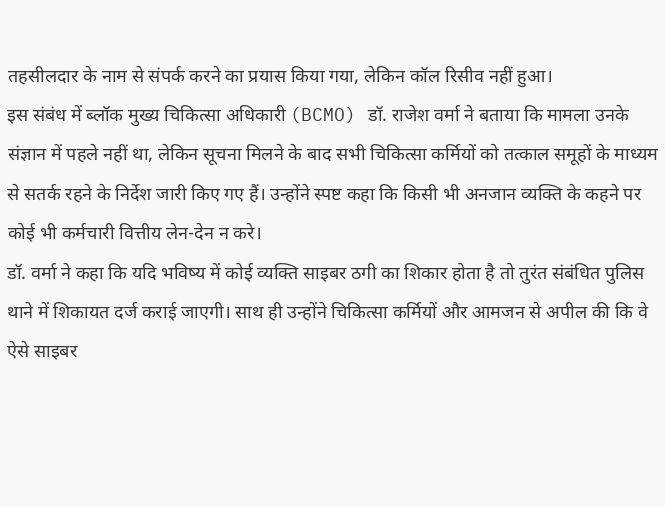तहसीलदार के नाम से संपर्क करने का प्रयास किया गया, लेकिन कॉल रिसीव नहीं हुआ।
इस संबंध में ब्लॉक मुख्य चिकित्सा अधिकारी (BCMO) डॉ. राजेश वर्मा ने बताया कि मामला उनके संज्ञान में पहले नहीं था, लेकिन सूचना मिलने के बाद सभी चिकित्सा कर्मियों को तत्काल समूहों के माध्यम से सतर्क रहने के निर्देश जारी किए गए हैं। उन्होंने स्पष्ट कहा कि किसी भी अनजान व्यक्ति के कहने पर कोई भी कर्मचारी वित्तीय लेन-देन न करे।
डॉ. वर्मा ने कहा कि यदि भविष्य में कोई व्यक्ति साइबर ठगी का शिकार होता है तो तुरंत संबंधित पुलिस थाने में शिकायत दर्ज कराई जाएगी। साथ ही उन्होंने चिकित्सा कर्मियों और आमजन से अपील की कि वे ऐसे साइबर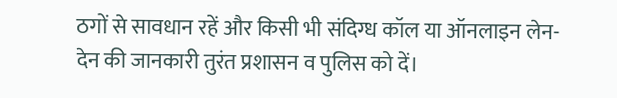ठगों से सावधान रहें और किसी भी संदिग्ध कॉल या ऑनलाइन लेन-देन की जानकारी तुरंत प्रशासन व पुलिस को दें।